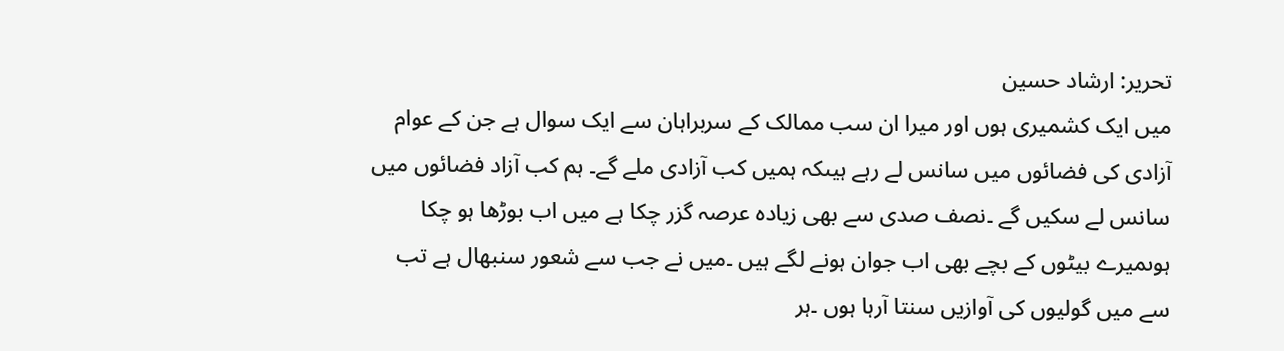تحریر: ارشاد حسین
میں ایک کشمیری ہوں اور میرا ان سب ممالک کے سربراہان سے ایک سوال ہے جن کے عوام آزادی کی فضائوں میں سانس لے رہے ہیںکہ ہمیں کب آزادی ملے گے۔ ہم کب آزاد فضائوں میں سانس لے سکیں گے ۔نصف صدی سے بھی زیادہ عرصہ گزر چکا ہے میں اب بوڑھا ہو چکا ہوںمیرے بیٹوں کے بچے بھی اب جوان ہونے لگے ہیں ۔میں نے جب سے شعور سنبھال ہے تب سے میں گولیوں کی آوازیں سنتا آرہا ہوں ۔ہر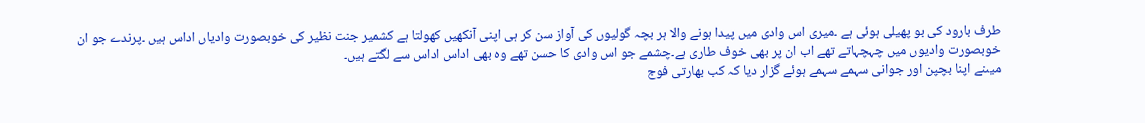طرف بارود کی بو پھیلی ہوئی ہے ۔میری اس وادی میں پیدا ہونے والا ہر بچہ گولیوں کی آواز سن کر ہی اپنی آنکھیں کھولتا ہے کشمیر جنت نظیر کی خوبصورت وادیاں اداس ہیں ۔پرندے جو ان خوبصورت وادیوں میں چہچہاتے تھے اب ان پر بھی خوف طاری ہے۔چشمے جو اس وادی کا حسن تھے وہ بھی اداس اداس سے لگتے ہیں۔
میںنے اپنا بچپن اور جوانی سہمے سہمے ہوئے گزار دیا کہ کب بھارتی فوج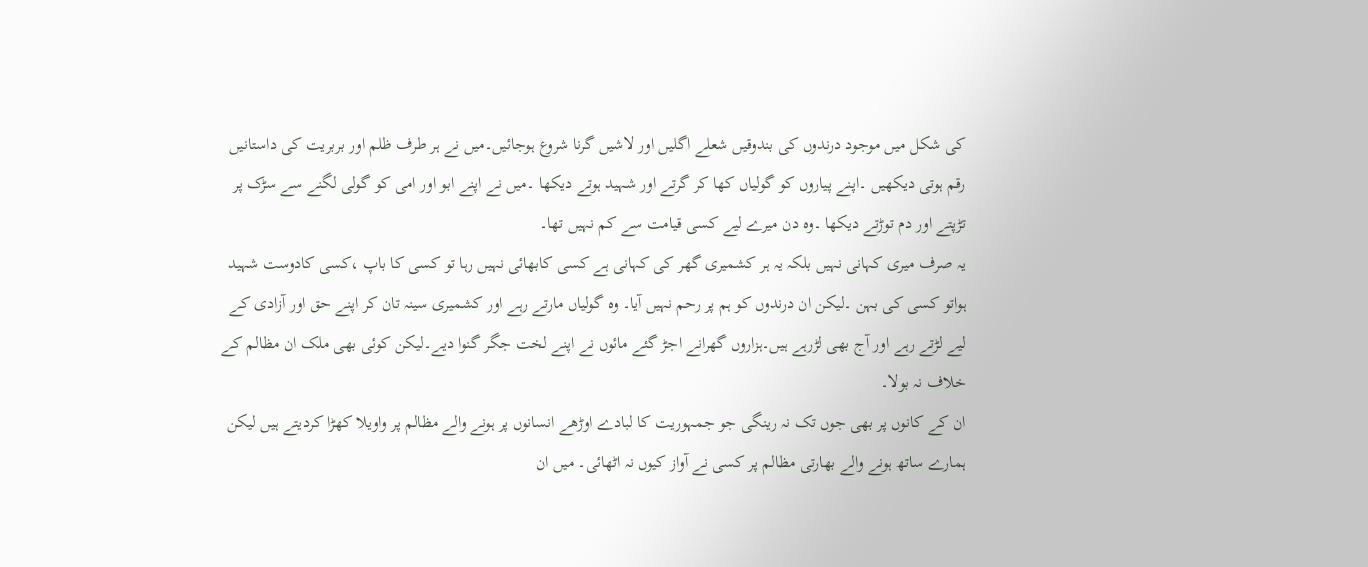کی شکل میں موجود درندوں کی بندوقیں شعلے اگلیں اور لاشیں گرنا شروع ہوجائیں۔میں نے ہر طرف ظلم اور بربریت کی داستانیں رقم ہوتی دیکھیں ۔اپنے پیاروں کو گولیاں کھا کر گرتے اور شہید ہوتے دیکھا ۔میں نے اپنے ابو اور امی کو گولی لگنے سے سڑک پر تڑپتے اور دم توڑتے دیکھا ۔وہ دن میرے لیے کسی قیامت سے کم نہیں تھا۔
یہ صرف میری کہانی نہیں بلکہ یہ ہر کشمیری گھر کی کہانی ہے کسی کابھائی نہیں رہا تو کسی کا باپ ،کسی کادوست شہید ہواتو کسی کی بہن ۔لیکن ان درندوں کو ہم پر رحم نہیں آیا۔ وہ گولیاں مارتے رہے اور کشمیری سینہ تان کر اپنے حق اور آزادی کے لیے لڑتے رہے اور آج بھی لڑرہے ہیں۔ہزاروں گھرانے اجڑ گئے مائوں نے اپنے لخت جگر گنوا دیے۔لیکن کوئی بھی ملک ان مظالم کے خلاف نہ بولا۔
ان کے کانوں پر بھی جوں تک نہ رینگی جو جمہوریت کا لبادے اوڑھے انسانوں پر ہونے والے مظالم پر واویلا کھڑا کردیتے ہیں لیکن ہمارے ساتھ ہونے والے بھارتی مظالم پر کسی نے آواز کیوں نہ اٹھائی۔ میں ان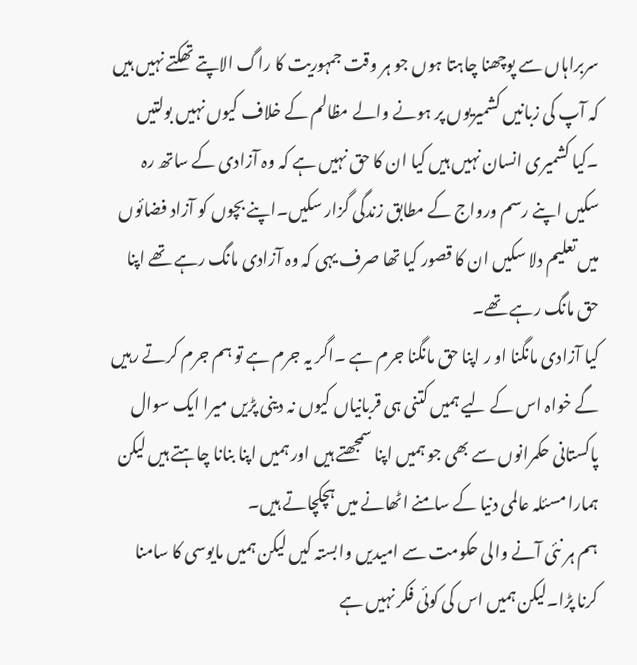سربراہاں سے پوچھنا چاہتا ہوں جو ہر وقت جمہوریت کا راگ الاپتے تھکتے نہیں ہیں کہ آپ کی زبانیں کشمیریوں پر ہونے والے مظالم کے خلاف کیوں نہیں بولتیں ۔کیا کشمیری انسان نہیں ہیں کیا ان کا حق نہیں ہے کہ وہ آزادی کے ساتھ رہ سکیں اپنے رسم ورواج کے مطابق زندگی گزار سکیں۔اپنے بچوں کو آزاد فضائوں میں تعلیم دلا سکیں ان کا قصور کیا تھا صرف یہی کہ وہ آزادی مانگ رہے تھے اپنا حق مانگ رہے تھے۔
کیا آزادی مانگنا او ر اپنا حق مانگنا جرم ہے ۔اگر یہ جرم ہے تو ہم جرم کرتے رہیں گے خواہ اس کے لیے ہمیں کتنی ہی قربانیاں کیوں نہ دینی پڑیں میرا ایک سوال پاکستانی حکمرانوں سے بھی جو ہمیں اپنا سمجھتے ہیں اور ہمیں اپنا بنانا چاہتے ہیں لیکن ہمارا مسئلہ عالمی دنیا کے سامنے اٹھانے میں ہچکچاتے ہیں۔
ہم ہر نئی آنے والی حکومت سے امیدیں وابستہ کیں لیکن ہمیں مایوسی کا سامنا کرنا پڑا۔لیکن ہمیں اس کی کوئی فکر نہیں ہے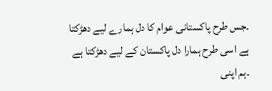۔جس طرح پاکستانی عوام کا دل ہمارے لیے دھڑکتا ہے اسی طرح ہمارا دل پاکستان کے لیے دھڑکتا ہے ۔ہم اپنی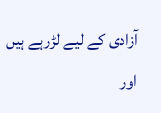آزادی کے لیے لڑرہے ہیں اور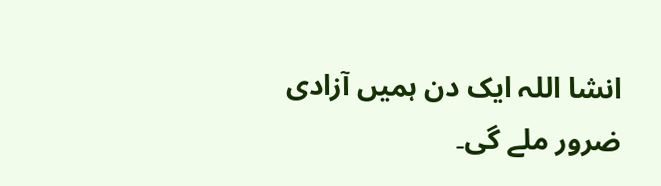انشا اللہ ایک دن ہمیں آزادی ضرور ملے گی۔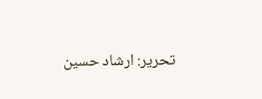تحریر: ارشاد حسین